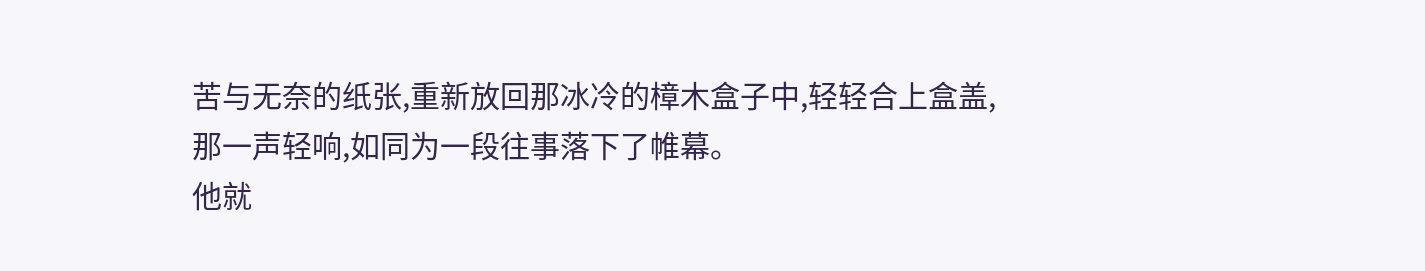苦与无奈的纸张,重新放回那冰冷的樟木盒子中,轻轻合上盒盖,那一声轻响,如同为一段往事落下了帷幕。
他就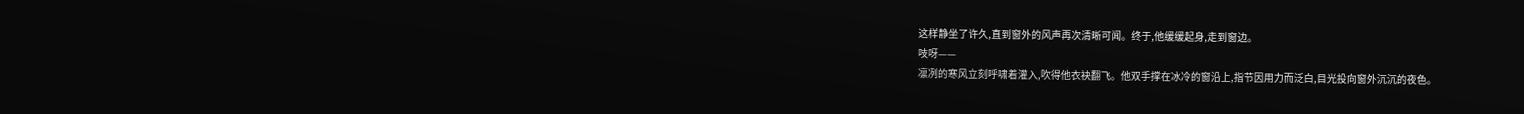这样静坐了许久,直到窗外的风声再次清晰可闻。终于,他缓缓起身,走到窗边。
吱呀——
凛冽的寒风立刻呼啸着灌入,吹得他衣袂翻飞。他双手撑在冰冷的窗沿上,指节因用力而泛白,目光投向窗外沉沉的夜色。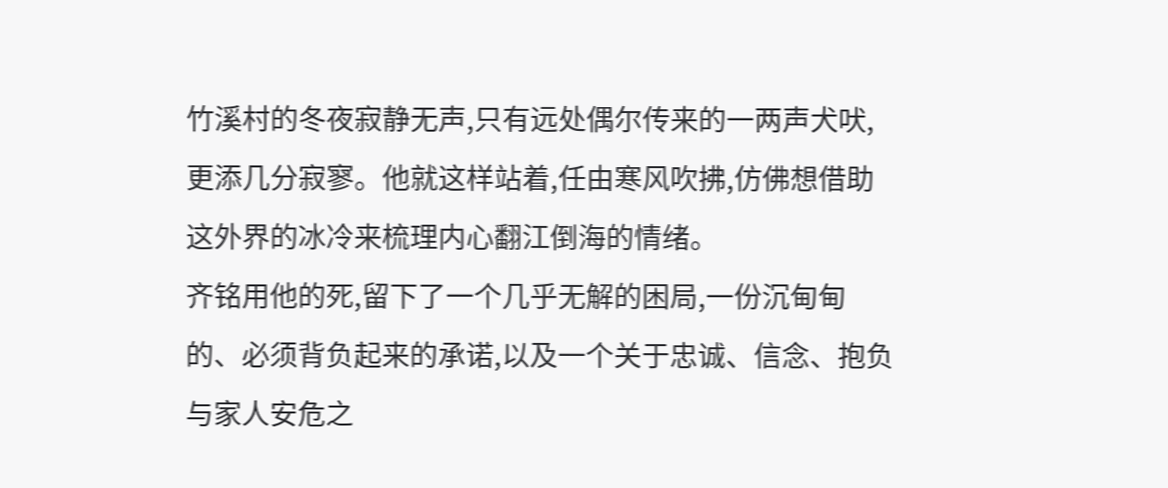竹溪村的冬夜寂静无声,只有远处偶尔传来的一两声犬吠,更添几分寂寥。他就这样站着,任由寒风吹拂,仿佛想借助这外界的冰冷来梳理内心翻江倒海的情绪。
齐铭用他的死,留下了一个几乎无解的困局,一份沉甸甸的、必须背负起来的承诺,以及一个关于忠诚、信念、抱负与家人安危之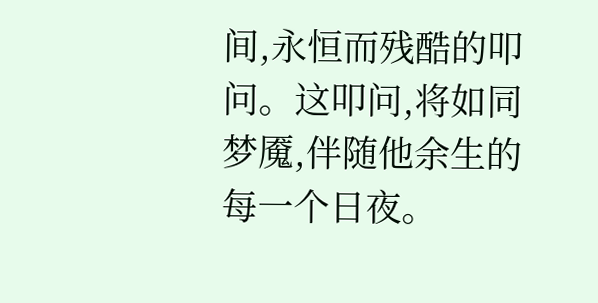间,永恒而残酷的叩问。这叩问,将如同梦魇,伴随他余生的每一个日夜。